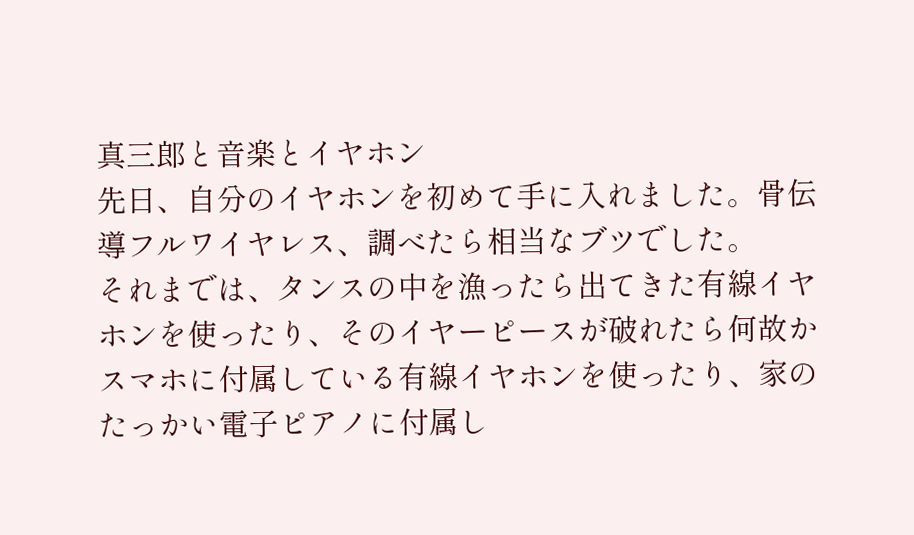真三郎と音楽とイヤホン
先日、自分のイヤホンを初めて手に入れました。骨伝導フルワイヤレス、調べたら相当なブツでした。
それまでは、タンスの中を漁ったら出てきた有線イヤホンを使ったり、そのイヤーピースが破れたら何故かスマホに付属している有線イヤホンを使ったり、家のたっかい電子ピアノに付属し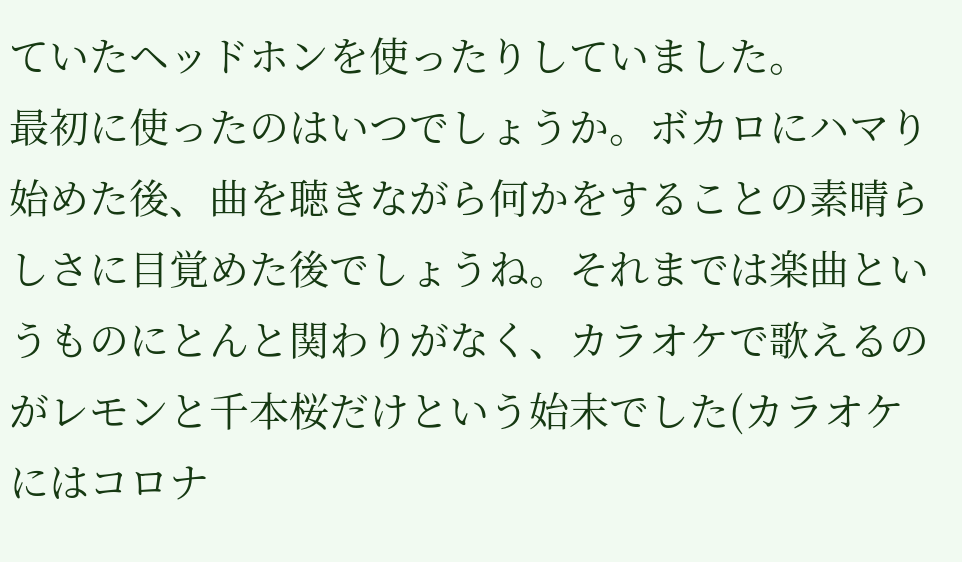ていたヘッドホンを使ったりしていました。
最初に使ったのはいつでしょうか。ボカロにハマり始めた後、曲を聴きながら何かをすることの素晴らしさに目覚めた後でしょうね。それまでは楽曲というものにとんと関わりがなく、カラオケで歌えるのがレモンと千本桜だけという始末でした(カラオケにはコロナ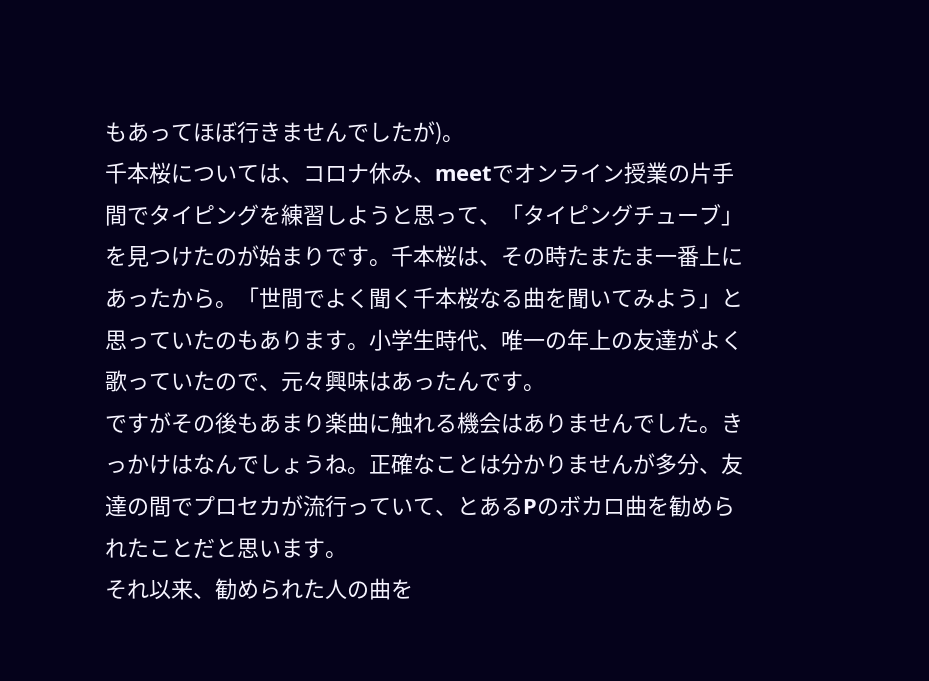もあってほぼ行きませんでしたが)。
千本桜については、コロナ休み、meetでオンライン授業の片手間でタイピングを練習しようと思って、「タイピングチューブ」を見つけたのが始まりです。千本桜は、その時たまたま一番上にあったから。「世間でよく聞く千本桜なる曲を聞いてみよう」と思っていたのもあります。小学生時代、唯一の年上の友達がよく歌っていたので、元々興味はあったんです。
ですがその後もあまり楽曲に触れる機会はありませんでした。きっかけはなんでしょうね。正確なことは分かりませんが多分、友達の間でプロセカが流行っていて、とあるPのボカロ曲を勧められたことだと思います。
それ以来、勧められた人の曲を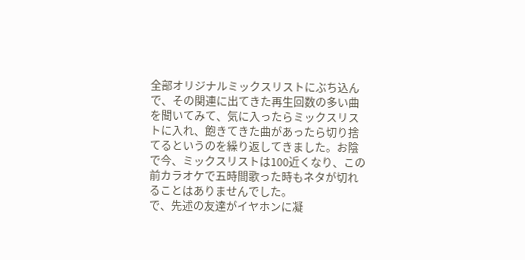全部オリジナルミックスリストにぶち込んで、その関連に出てきた再生回数の多い曲を聞いてみて、気に入ったらミックスリストに入れ、飽きてきた曲があったら切り捨てるというのを繰り返してきました。お陰で今、ミックスリストは100近くなり、この前カラオケで五時間歌った時もネタが切れることはありませんでした。
で、先述の友達がイヤホンに凝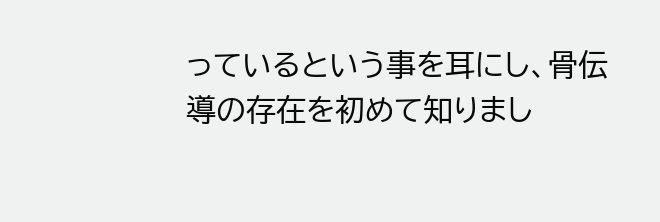っているという事を耳にし、骨伝導の存在を初めて知りまし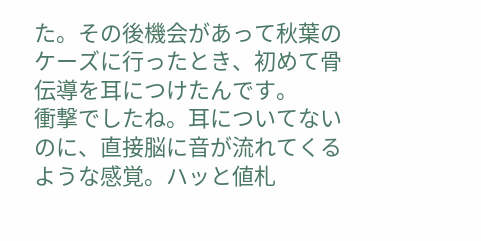た。その後機会があって秋葉のケーズに行ったとき、初めて骨伝導を耳につけたんです。
衝撃でしたね。耳についてないのに、直接脳に音が流れてくるような感覚。ハッと値札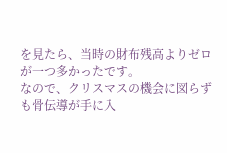を見たら、当時の財布残高よりゼロが一つ多かったです。
なので、クリスマスの機会に図らずも骨伝導が手に入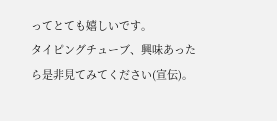ってとても嬉しいです。
タイピングチューブ、興味あったら是非見てみてください(宣伝)。